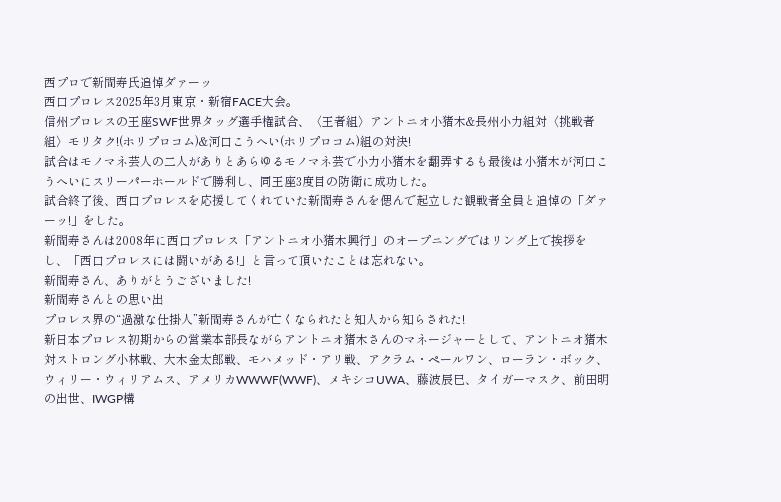西プロで新間寿氏追悼ダァーッ
西口プロレス2025年3月東京・新宿FACE大会。
信州プロレスの王座SWF世界タッグ選手権試合、〈王者組〉アントニオ小猪木&長州小力組対〈挑戦者組〉モリタク!(ホリプロコム)&河口こうへい(ホリプロコム)組の対決!
試合はモノマネ芸人の二人がありとあらゆるモノマネ芸で小力小猪木を翻弄するも最後は小猪木が河口こうへいにスリーパーホールドで勝利し、同王座3度目の防衛に成功した。
試合終了後、西口プロレスを応援してくれていた新間寿さんを偲んで起立した観戦者全員と追悼の「ダァーッ!」をした。
新間寿さんは2008年に西口プロレス「アントニオ小猪木興行」のオープニングではリング上で挨拶をし、「西口プロレスには闘いがある!」と言って頂いたことは忘れない。
新間寿さん、ありがとうございました!
新間寿さんとの思い出
プロレス界の“過激な仕掛人”新間寿さんが亡くなられたと知人から知らされた!
新日本プロレス初期からの営業本部長ながらアントニオ猪木さんのマネージャーとして、アントニオ猪木対ストロング小林戦、大木金太郎戦、モハメッド・アリ戦、アクラム・ペールワン、ローラン・ボック、ウィリー・ウィリアムス、アメリカWWWF(WWF)、メキシコUWA、藤波辰巳、タイガーマスク、前田明の出世、IWGP構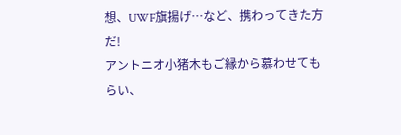想、UWF旗揚げ…など、携わってきた方だ!
アントニオ小猪木もご縁から慕わせてもらい、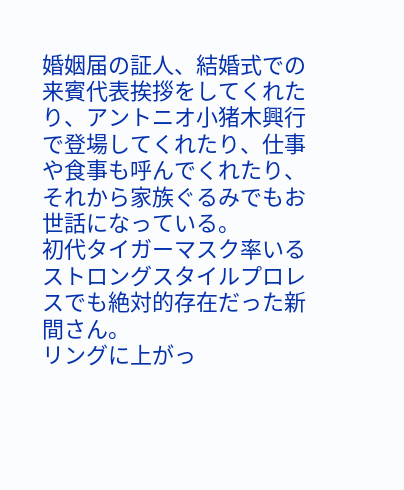婚姻届の証人、結婚式での来賓代表挨拶をしてくれたり、アントニオ小猪木興行で登場してくれたり、仕事や食事も呼んでくれたり、それから家族ぐるみでもお世話になっている。
初代タイガーマスク率いるストロングスタイルプロレスでも絶対的存在だった新間さん。
リングに上がっ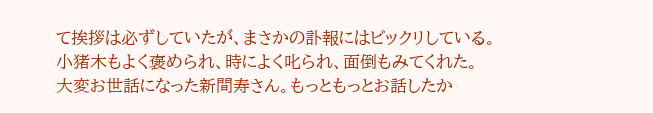て挨拶は必ずしていたが、まさかの訃報にはビックリしている。
小猪木もよく褒められ、時によく叱られ、面倒もみてくれた。
大変お世話になった新間寿さん。もっともっとお話したか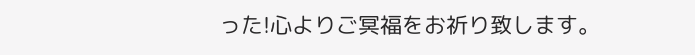った!心よりご冥福をお祈り致します。